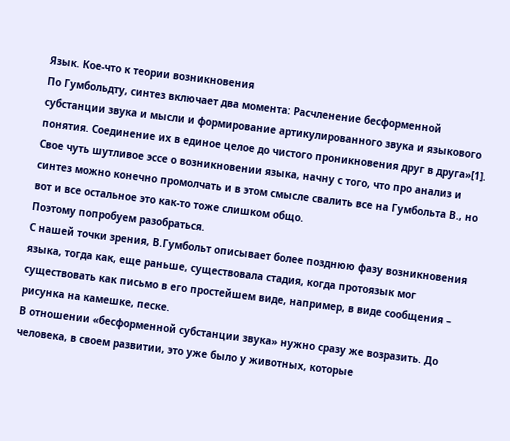Язык. Кое-что к теории возникновения
По Гумбольдту, синтез включает два момента: Расчленение бесформенной субстанции звука и мысли и формирование артикулированного звука и языкового понятия. Соединение их в единое целое до чистого проникновения друг в друга»[1].
Свое чуть шутливое эссе о возникновении языка, начну с того, что про анализ и синтез можно конечно промолчать и в этом смысле свалить все на Гумбольта В., но вот и все остальное это как-то тоже слишком общо.
Поэтому попробуем разобраться.
С нашей точки зрения, В.Гумбольт описывает более позднюю фазу возникновения языка, тогда как, еще раньше, существовала стадия, когда протоязык мог существовать как письмо в его простейшем виде, например, в виде сообщения – рисунка на камешке, песке.
В отношении «бесформенной субстанции звука» нужно сразу же возразить. До человека, в своем развитии, это уже было у животных, которые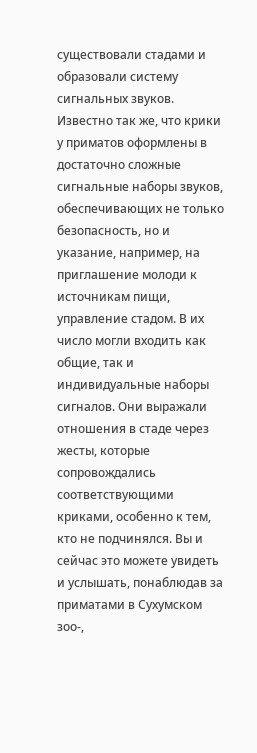существовали стадами и образовали систему сигнальных звуков. Известно так же, что крики у приматов оформлены в достаточно сложные сигнальные наборы звуков, обеспечивающих не только безопасность, но и указание, например, на приглашение молоди к источникам пищи, управление стадом. В их число могли входить как общие, так и индивидуальные наборы сигналов. Они выражали отношения в стаде через жесты, которые сопровождались соответствующими криками, особенно к тем, кто не подчинялся. Вы и сейчас это можете увидеть и услышать, понаблюдав за приматами в Сухумском зоо-,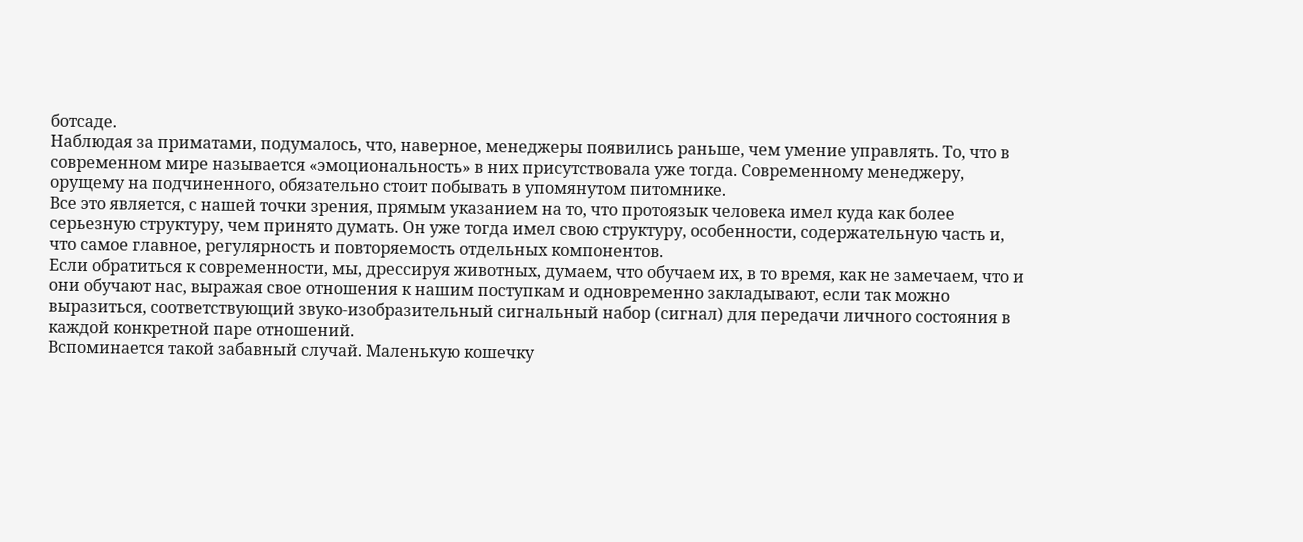ботсаде.
Наблюдая за приматами, подумалось, что, наверное, менеджеры появились раньше, чем умение управлять. То, что в современном мире называется «эмоциональность» в них присутствовала уже тогда. Современному менеджеру, орущему на подчиненного, обязательно стоит побывать в упомянутом питомнике.
Все это является, с нашей точки зрения, прямым указанием на то, что протоязык человека имел куда как более серьезную структуру, чем принято думать. Он уже тогда имел свою структуру, особенности, содержательную часть и, что самое главное, регулярность и повторяемость отдельных компонентов.
Если обратиться к современности, мы, дрессируя животных, думаем, что обучаем их, в то время, как не замечаем, что и они обучают нас, выражая свое отношения к нашим поступкам и одновременно закладывают, если так можно выразиться, соответствующий звуко-изобразительный сигнальный набор (сигнал) для передачи личного состояния в каждой конкретной паре отношений.
Вспоминается такой забавный случай. Маленькую кошечку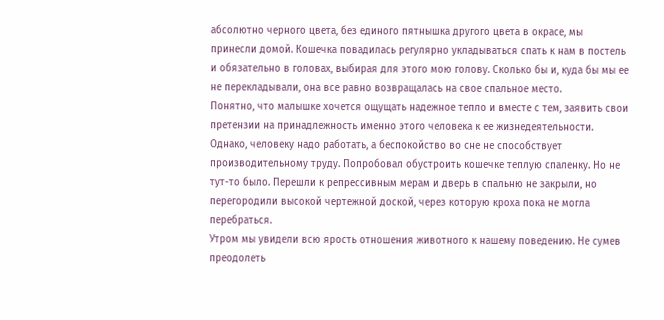абсолютно черного цвета, без единого пятнышка другого цвета в окрасе, мы принесли домой. Кошечка повадилась регулярно укладываться спать к нам в постель и обязательно в головах, выбирая для этого мою голову. Сколько бы и, куда бы мы ее не перекладывали, она все равно возвращалась на свое спальное место.
Понятно, что малышке хочется ощущать надежное тепло и вместе с тем, заявить свои претензии на принадлежность именно этого человека к ее жизнедеятельности. Однако, человеку надо работать, а беспокойство во сне не способствует производительному труду. Попробовал обустроить кошечке теплую спаленку. Но не тут-то было. Перешли к репрессивным мерам и дверь в спальню не закрыли, но перегородили высокой чертежной доской, через которую кроха пока не могла перебраться.
Утром мы увидели всю ярость отношения животного к нашему поведению. Не сумев преодолеть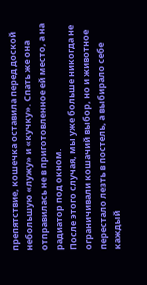препятствие, кошечка оставила перед доской небольшую «лужу» и «кучку». Спать же она отправилась не в приготовленное ей место, а на радиатор под окном.
После этого случая, мы уже больше никогда не ограничивали кошачий выбор, но и животное перестало лезть в постель, а выбирало себе каждый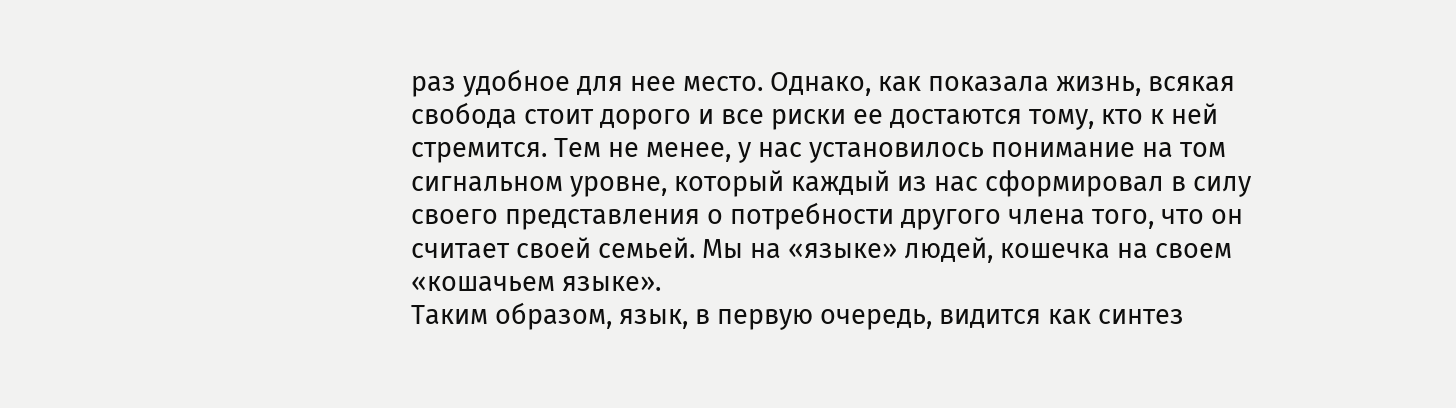раз удобное для нее место. Однако, как показала жизнь, всякая свобода стоит дорого и все риски ее достаются тому, кто к ней стремится. Тем не менее, у нас установилось понимание на том сигнальном уровне, который каждый из нас сформировал в силу своего представления о потребности другого члена того, что он считает своей семьей. Мы на «языке» людей, кошечка на своем «кошачьем языке».
Таким образом, язык, в первую очередь, видится как синтез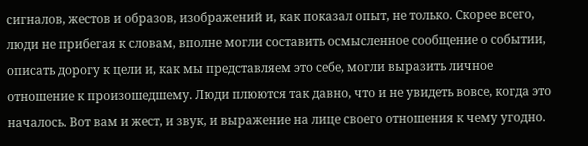сигналов, жестов и образов, изображений и, как показал опыт, не только. Скорее всего, люди не прибегая к словам, вполне могли составить осмысленное сообщение о событии, описать дорогу к цели и, как мы представляем это себе, могли выразить личное отношение к произошедшему. Люди плюются так давно, что и не увидеть вовсе, когда это началось. Вот вам и жест, и звук, и выражение на лице своего отношения к чему угодно.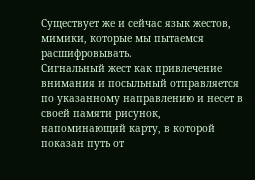Существует же и сейчас язык жестов, мимики, которые мы пытаемся расшифровывать.
Сигнальный жест как привлечение внимания и посыльный отправляется по указанному направлению и несет в своей памяти рисунок, напоминающий карту, в которой показан путь от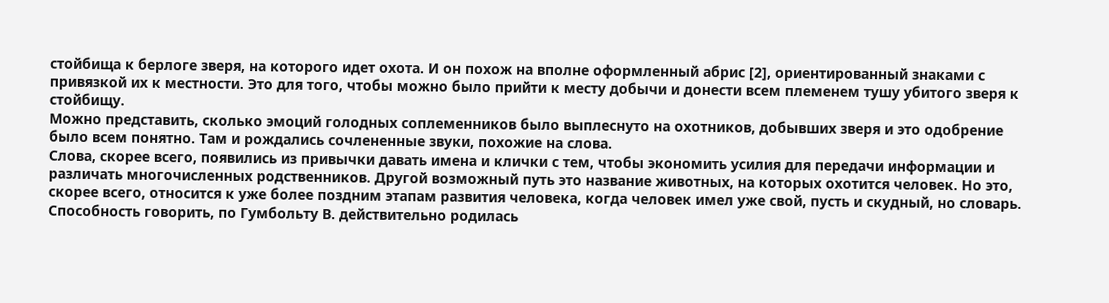стойбища к берлоге зверя, на которого идет охота. И он похож на вполне оформленный абрис [2], ориентированный знаками с привязкой их к местности. Это для того, чтобы можно было прийти к месту добычи и донести всем племенем тушу убитого зверя к стойбищу.
Можно представить, сколько эмоций голодных соплеменников было выплеснуто на охотников, добывших зверя и это одобрение было всем понятно. Там и рождались сочлененные звуки, похожие на слова.
Слова, скорее всего, появились из привычки давать имена и клички с тем, чтобы экономить усилия для передачи информации и различать многочисленных родственников. Другой возможный путь это название животных, на которых охотится человек. Но это, скорее всего, относится к уже более поздним этапам развития человека, когда человек имел уже свой, пусть и скудный, но словарь. Способность говорить, по Гумбольту В. действительно родилась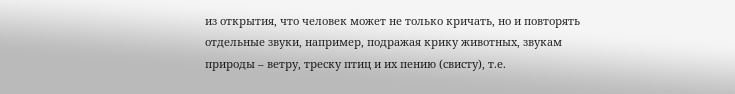из открытия, что человек может не только кричать, но и повторять отдельные звуки, например, подражая крику животных, звукам природы – ветру, треску птиц и их пению (свисту), т.е.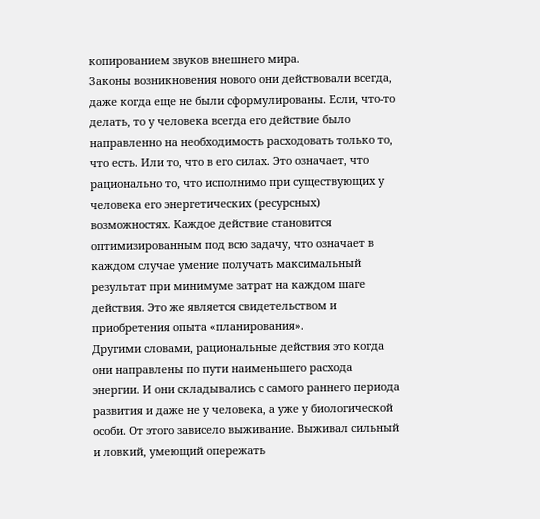копированием звуков внешнего мира.
Законы возникновения нового они действовали всегда, даже когда еще не были сформулированы. Если, что-то делать, то у человека всегда его действие было направленно на необходимость расходовать только то, что есть. Или то, что в его силах. Это означает, что рационально то, что исполнимо при существующих у человека его энергетических (ресурсных) возможностях. Каждое действие становится оптимизированным под всю задачу, что означает в каждом случае умение получать максимальный результат при минимуме затрат на каждом шаге действия. Это же является свидетельством и приобретения опыта «планирования».
Другими словами, рациональные действия это когда они направлены по пути наименьшего расхода энергии. И они складывались с самого раннего периода развития и даже не у человека, а уже у биологической особи. От этого зависело выживание. Выживал сильный и ловкий, умеющий опережать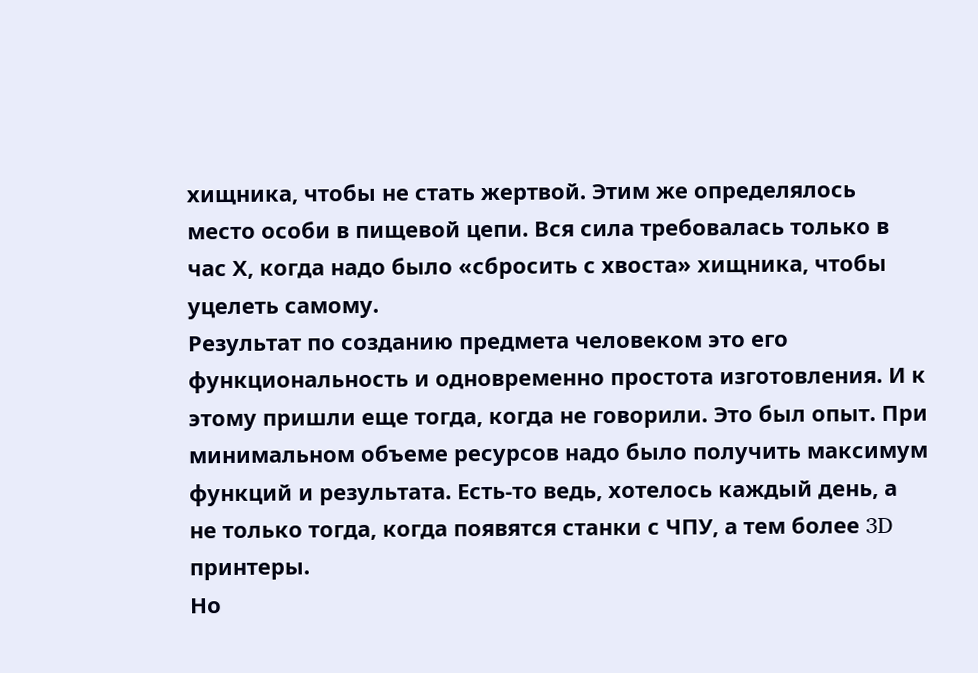хищника, чтобы не стать жертвой. Этим же определялось место особи в пищевой цепи. Вся сила требовалась только в час Х, когда надо было «сбросить с хвоста» хищника, чтобы уцелеть самому.
Результат по созданию предмета человеком это его функциональность и одновременно простота изготовления. И к этому пришли еще тогда, когда не говорили. Это был опыт. При минимальном объеме ресурсов надо было получить максимум функций и результата. Есть-то ведь, хотелось каждый день, а не только тогда, когда появятся станки с ЧПУ, а тем более 3D принтеры.
Но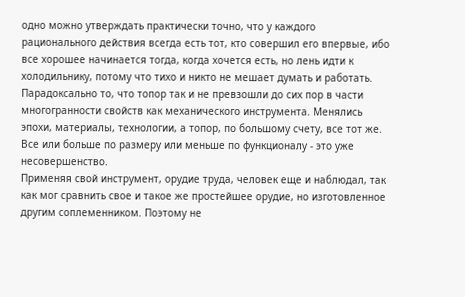одно можно утверждать практически точно, что у каждого рационального действия всегда есть тот, кто совершил его впервые, ибо все хорошее начинается тогда, когда хочется есть, но лень идти к холодильнику, потому что тихо и никто не мешает думать и работать.
Парадоксально то, что топор так и не превзошли до сих пор в части многогранности свойств как механического инструмента. Менялись эпохи, материалы, технологии, а топор, по большому счету, все тот же. Все или больше по размеру или меньше по функционалу - это уже несовершенство.
Применяя свой инструмент, орудие труда, человек еще и наблюдал, так как мог сравнить свое и такое же простейшее орудие, но изготовленное другим соплеменником. Поэтому не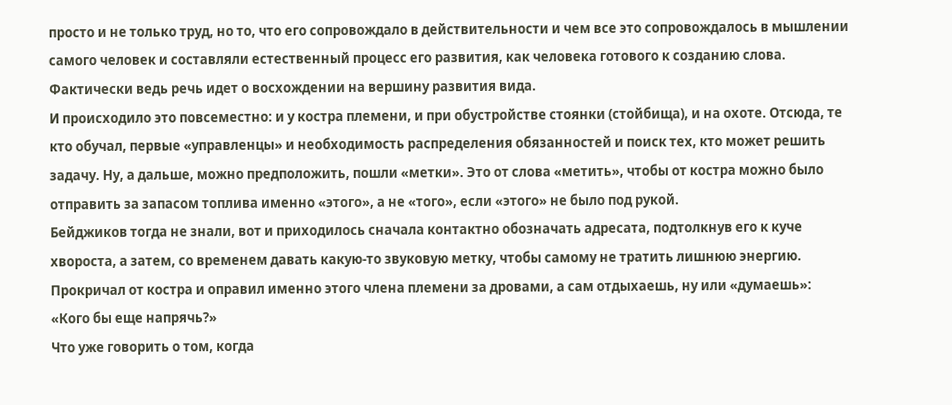просто и не только труд, но то, что его сопровождало в действительности и чем все это сопровождалось в мышлении самого человек и составляли естественный процесс его развития, как человека готового к созданию слова. Фактически ведь речь идет о восхождении на вершину развития вида.
И происходило это повсеместно: и у костра племени, и при обустройстве стоянки (стойбища), и на охоте. Отсюда, те кто обучал, первые «управленцы» и необходимость распределения обязанностей и поиск тех, кто может решить задачу. Ну, а дальше, можно предположить, пошли «метки». Это от слова «метить», чтобы от костра можно было отправить за запасом топлива именно «этого», а не «того», если «этого» не было под рукой.
Бейджиков тогда не знали, вот и приходилось сначала контактно обозначать адресата, подтолкнув его к куче хвороста, а затем, со временем давать какую-то звуковую метку, чтобы самому не тратить лишнюю энергию. Прокричал от костра и оправил именно этого члена племени за дровами, а сам отдыхаешь, ну или «думаешь»: «Кого бы еще напрячь?»
Что уже говорить о том, когда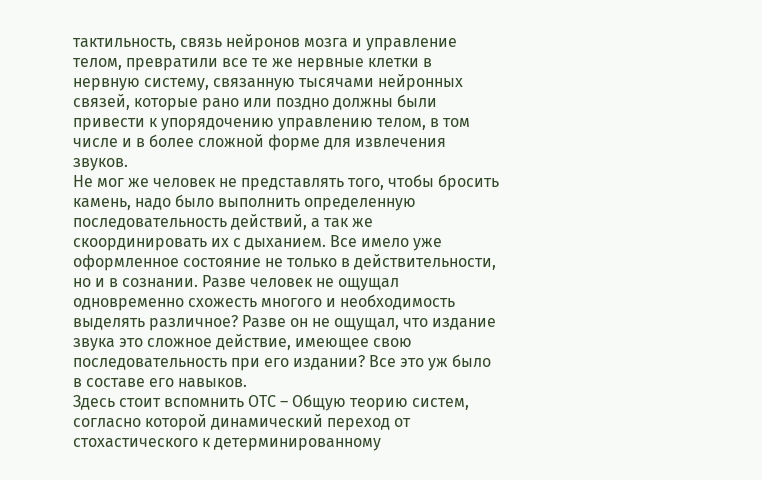тактильность, связь нейронов мозга и управление телом, превратили все те же нервные клетки в нервную систему, связанную тысячами нейронных связей, которые рано или поздно должны были привести к упорядочению управлению телом, в том числе и в более сложной форме для извлечения звуков.
Не мог же человек не представлять того, чтобы бросить камень, надо было выполнить определенную последовательность действий, а так же скоординировать их с дыханием. Все имело уже оформленное состояние не только в действительности, но и в сознании. Разве человек не ощущал одновременно схожесть многого и необходимость выделять различное? Разве он не ощущал, что издание звука это сложное действие, имеющее свою последовательность при его издании? Все это уж было в составе его навыков.
Здесь стоит вспомнить ОТС – Общую теорию систем, согласно которой динамический переход от стохастического к детерминированному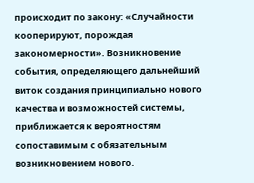происходит по закону: «Случайности кооперируют, порождая закономерности». Возникновение события, определяющего дальнейший виток создания принципиально нового качества и возможностей системы, приближается к вероятностям сопоставимым с обязательным возникновением нового.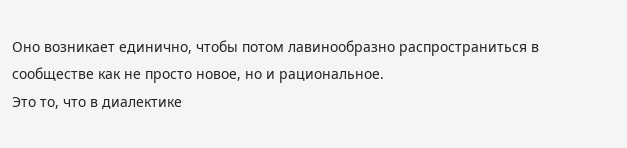Оно возникает единично, чтобы потом лавинообразно распространиться в сообществе как не просто новое, но и рациональное.
Это то, что в диалектике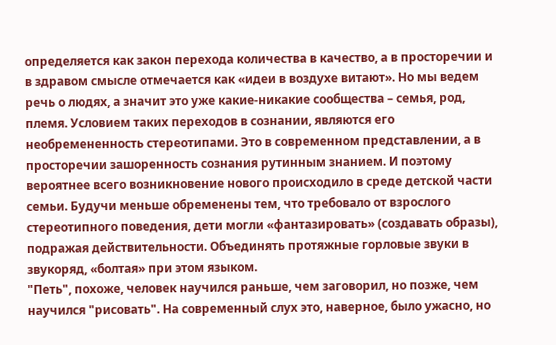определяется как закон перехода количества в качество, а в просторечии и в здравом смысле отмечается как «идеи в воздухе витают». Но мы ведем речь о людях, а значит это уже какие-никакие сообщества – семья, род, племя. Условием таких переходов в сознании, являются его необремененность стереотипами. Это в современном представлении, а в просторечии зашоренность сознания рутинным знанием. И поэтому вероятнее всего возникновение нового происходило в среде детской части семьи. Будучи меньше обременены тем, что требовало от взрослого стереотипного поведения, дети могли «фантазировать» (создавать образы), подражая действительности. Объединять протяжные горловые звуки в звукоряд, «болтая» при этом языком.
"Петь", похоже, человек научился раньше, чем заговорил, но позже, чем научился "рисовать". На современный слух это, наверное, было ужасно, но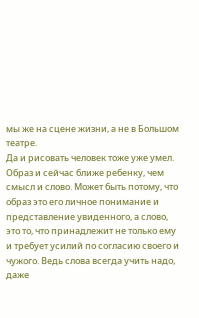мы же на сцене жизни, а не в Большом театре.
Да и рисовать человек тоже уже умел. Образ и сейчас ближе ребенку, чем смысл и слово. Может быть потому, что образ это его личное понимание и представление увиденного, а слово, это то, что принадлежит не только ему и требует усилий по согласию своего и чужого. Ведь слова всегда учить надо, даже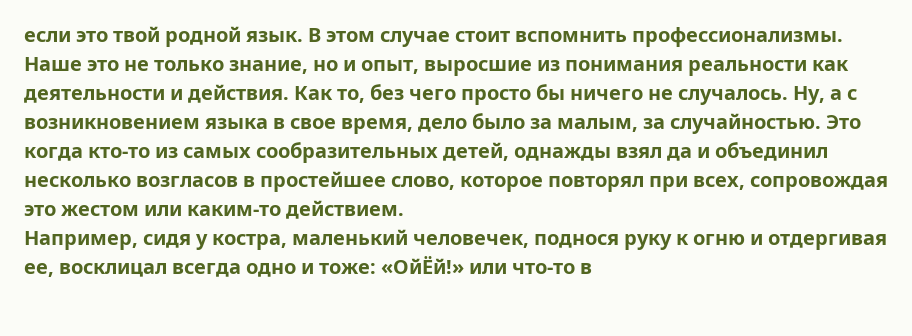если это твой родной язык. В этом случае стоит вспомнить профессионализмы.
Наше это не только знание, но и опыт, выросшие из понимания реальности как деятельности и действия. Как то, без чего просто бы ничего не случалось. Ну, а с возникновением языка в свое время, дело было за малым, за случайностью. Это когда кто-то из самых сообразительных детей, однажды взял да и объединил несколько возгласов в простейшее слово, которое повторял при всех, сопровождая это жестом или каким-то действием.
Например, сидя у костра, маленький человечек, поднося руку к огню и отдергивая ее, восклицал всегда одно и тоже: «ОйЁй!» или что-то в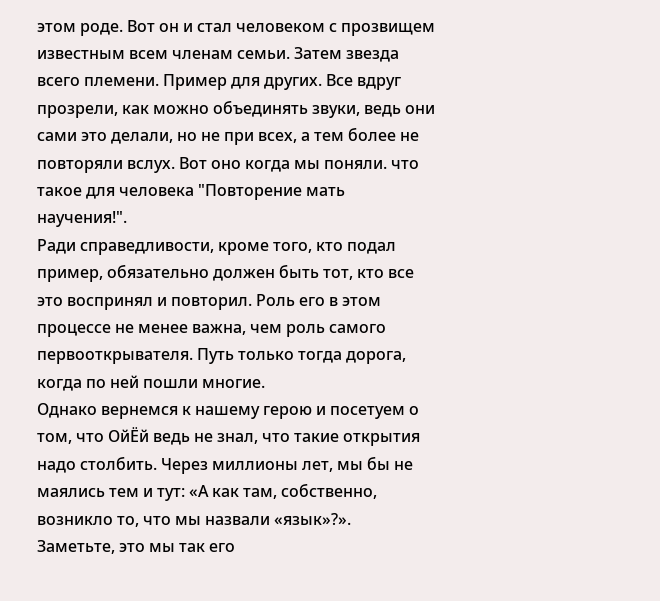этом роде. Вот он и стал человеком с прозвищем известным всем членам семьи. Затем звезда всего племени. Пример для других. Все вдруг прозрели, как можно объединять звуки, ведь они сами это делали, но не при всех, а тем более не повторяли вслух. Вот оно когда мы поняли. что такое для человека "Повторение мать научения!".
Ради справедливости, кроме того, кто подал пример, обязательно должен быть тот, кто все это воспринял и повторил. Роль его в этом процессе не менее важна, чем роль самого первооткрывателя. Путь только тогда дорога, когда по ней пошли многие.
Однако вернемся к нашему герою и посетуем о том, что ОйЁй ведь не знал, что такие открытия надо столбить. Через миллионы лет, мы бы не маялись тем и тут: «А как там, собственно, возникло то, что мы назвали «язык»?».
Заметьте, это мы так его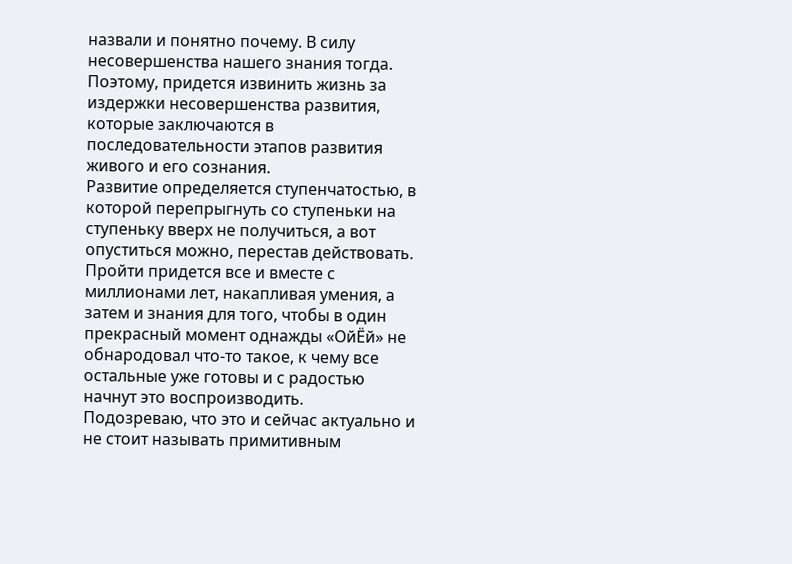назвали и понятно почему. В силу несовершенства нашего знания тогда. Поэтому, придется извинить жизнь за издержки несовершенства развития, которые заключаются в последовательности этапов развития живого и его сознания.
Развитие определяется ступенчатостью, в которой перепрыгнуть со ступеньки на ступеньку вверх не получиться, а вот опуститься можно, перестав действовать. Пройти придется все и вместе с миллионами лет, накапливая умения, а затем и знания для того, чтобы в один прекрасный момент однажды «ОйЁй» не обнародовал что-то такое, к чему все остальные уже готовы и с радостью начнут это воспроизводить.
Подозреваю, что это и сейчас актуально и не стоит называть примитивным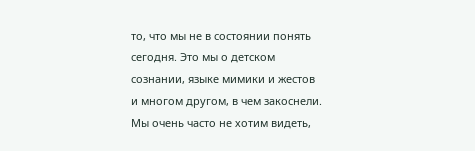то, что мы не в состоянии понять сегодня. Это мы о детском сознании, языке мимики и жестов и многом другом, в чем закоснели. Мы очень часто не хотим видеть,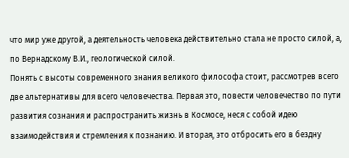что мир уже другой, а деятельность человека действительно стала не просто силой, а, по Вернадскому В.И., геологической силой.
Понять с высоты современного знания великого философа стоит, рассмотрев всего две альтернативы для всего человечества. Первая это, повести человечество по пути развития сознания и распространить жизнь в Космосе, неся с собой идею взаимодействия и стремления к познанию. И вторая, это отбросить его в бездну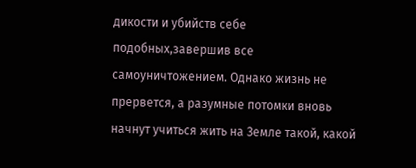дикости и убийств себе подобных,завершив все самоуничтожением. Однако жизнь не прервется, а разумные потомки вновь начнут учиться жить на Земле такой, какой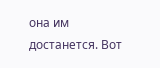она им достанется. Вот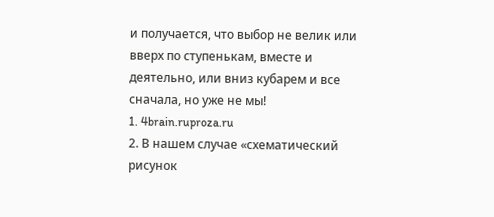и получается, что выбор не велик или вверх по ступенькам, вместе и деятельно, или вниз кубарем и все сначала, но уже не мы!
1. 4brain.ruproza.ru
2. В нашем случае «схематический рисунок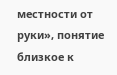местности от руки», понятие близкое к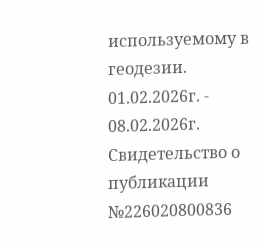используемому в геодезии.
01.02.2026г. - 08.02.2026г.
Свидетельство о публикации №226020800836